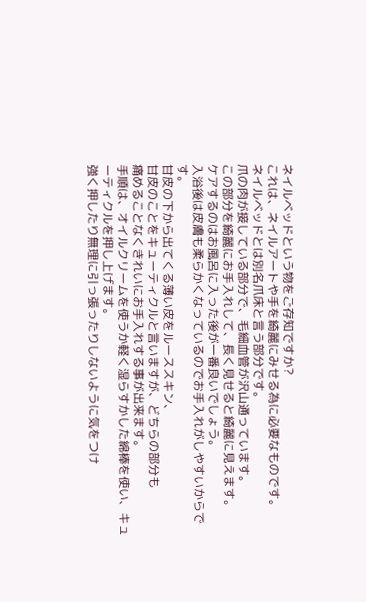ネイルベッドという物をご存知ですか?
これは、ネイルアートや手を綺麗にみせる為に必要なものです。
ネイルベッドとは別名爪床と言う部分です。
爪の肉が接している部分で、毛細血管が沢山通っています。
この部分を綺麗にお手入れして、長く見せると綺麗に見えます。
ケアするのはお風呂に入った後が一番良いでしょう。
入浴後は皮膚も柔らかくなっているのでお手入れがしやすいからです。
甘皮の下から出てくる薄い皮をルーススキン、
甘皮のことをキューティクルと言いますが、どちらの部分も
痛めることなくきれいにお手入れする事が出来ます。
手順は、オイルクリームを使うか軽く湿らすかした綿棒を使い、キューティクルを押し上げます。
強く押したり無理に引っ張ったりしないように気をつけ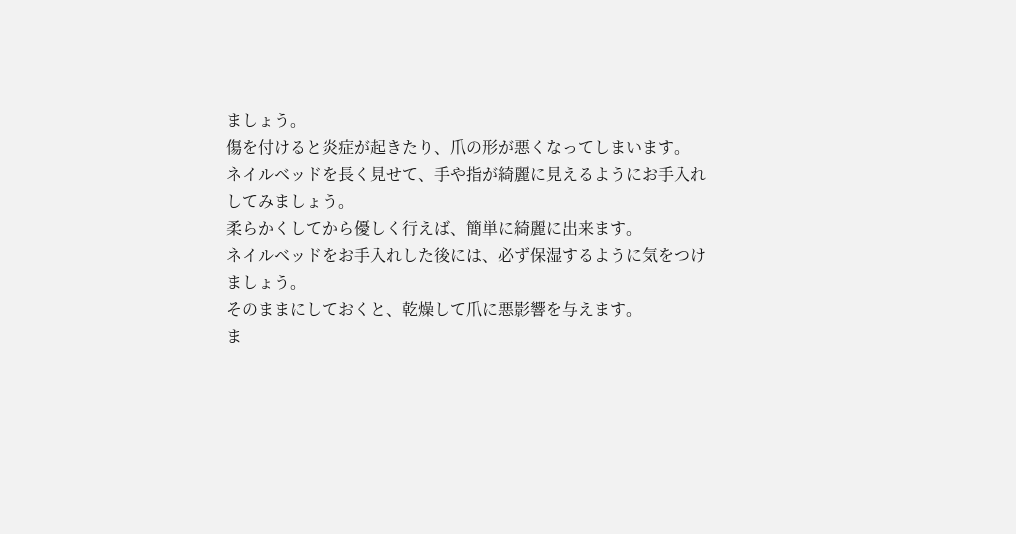ましょう。
傷を付けると炎症が起きたり、爪の形が悪くなってしまいます。
ネイルベッドを長く見せて、手や指が綺麗に見えるようにお手入れしてみましょう。
柔らかくしてから優しく行えば、簡単に綺麗に出来ます。
ネイルベッドをお手入れした後には、必ず保湿するように気をつけましょう。
そのままにしておくと、乾燥して爪に悪影響を与えます。
ま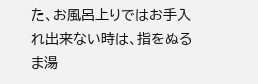た、お風呂上りではお手入れ出来ない時は、指をぬるま湯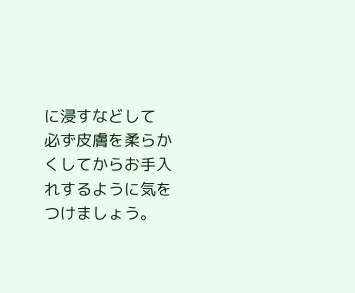に浸すなどして
必ず皮膚を柔らかくしてからお手入れするように気をつけましょう。